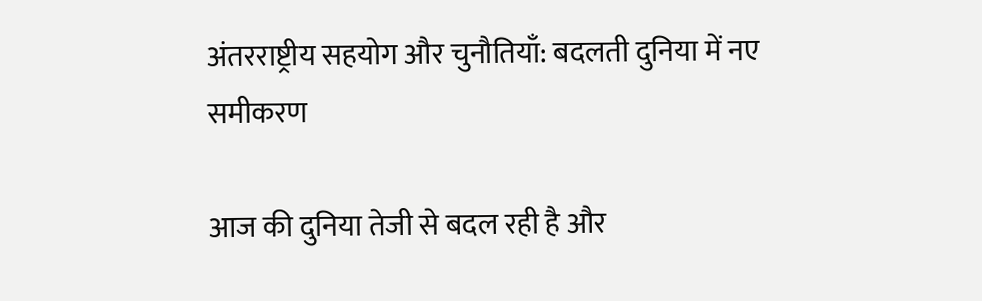अंतरराष्ट्रीय सहयोग और चुनौतियाँ: बदलती दुनिया में नए समीकरण

आज की दुनिया तेजी से बदल रही है और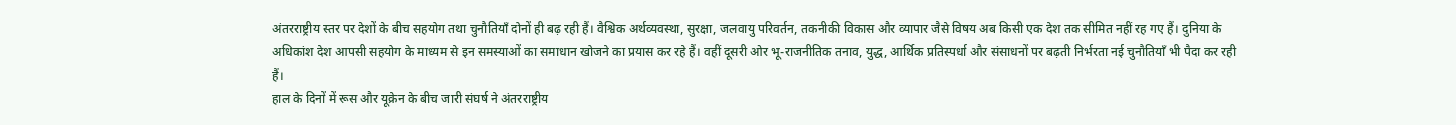अंतरराष्ट्रीय स्तर पर देशों के बीच सहयोग तथा चुनौतियाँ दोनों ही बढ़ रही हैं। वैश्विक अर्थव्यवस्था, सुरक्षा, जलवायु परिवर्तन, तकनीकी विकास और व्यापार जैसे विषय अब किसी एक देश तक सीमित नहीं रह गए हैं। दुनिया के अधिकांश देश आपसी सहयोग के माध्यम से इन समस्याओं का समाधान खोजने का प्रयास कर रहे हैं। वहीं दूसरी ओर भू-राजनीतिक तनाव, युद्ध, आर्थिक प्रतिस्पर्धा और संसाधनों पर बढ़ती निर्भरता नई चुनौतियाँ भी पैदा कर रही हैं।
हाल के दिनों में रूस और यूक्रेन के बीच जारी संघर्ष ने अंतरराष्ट्रीय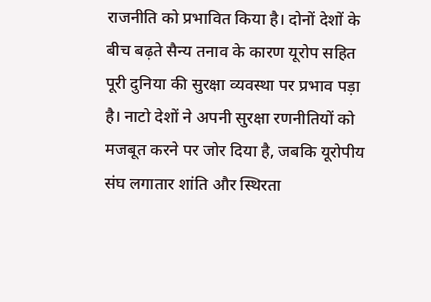राजनीति को प्रभावित किया है। दोनों देशों के बीच बढ़ते सैन्य तनाव के कारण यूरोप सहित पूरी दुनिया की सुरक्षा व्यवस्था पर प्रभाव पड़ा है। नाटो देशों ने अपनी सुरक्षा रणनीतियों को मजबूत करने पर जोर दिया है, जबकि यूरोपीय संघ लगातार शांति और स्थिरता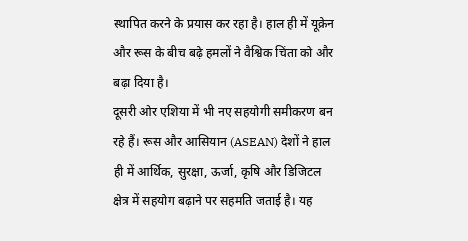स्थापित करने के प्रयास कर रहा है। हाल ही में यूक्रेन और रूस के बीच बढ़े हमलों ने वैश्विक चिंता को और बढ़ा दिया है।
दूसरी ओर एशिया में भी नए सहयोगी समीकरण बन रहे हैं। रूस और आसियान (ASEAN) देशों ने हाल ही में आर्थिक, सुरक्षा, ऊर्जा, कृषि और डिजिटल क्षेत्र में सहयोग बढ़ाने पर सहमति जताई है। यह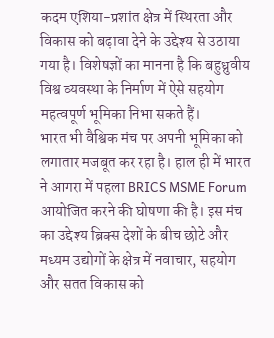कदम एशिया-प्रशांत क्षेत्र में स्थिरता और विकास को बढ़ावा देने के उद्देश्य से उठाया गया है। विशेषज्ञों का मानना है कि बहुध्रुवीय विश्व व्यवस्था के निर्माण में ऐसे सहयोग महत्वपूर्ण भूमिका निभा सकते हैं।
भारत भी वैश्विक मंच पर अपनी भूमिका को लगातार मजबूत कर रहा है। हाल ही में भारत ने आगरा में पहला BRICS MSME Forum आयोजित करने की घोषणा की है। इस मंच का उद्देश्य ब्रिक्स देशों के बीच छोटे और मध्यम उद्योगों के क्षेत्र में नवाचार, सहयोग और सतत विकास को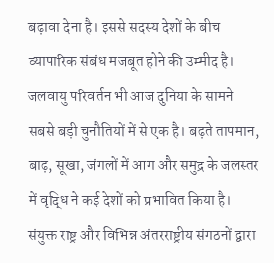बढ़ावा देना है। इससे सदस्य देशों के बीच व्यापारिक संबंध मजबूत होने की उम्मीद है।
जलवायु परिवर्तन भी आज दुनिया के सामने सबसे बड़ी चुनौतियों में से एक है। बढ़ते तापमान, बाढ़, सूखा, जंगलों में आग और समुद्र के जलस्तर में वृद्धि ने कई देशों को प्रभावित किया है। संयुक्त राष्ट्र और विभिन्न अंतरराष्ट्रीय संगठनों द्वारा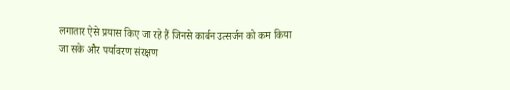लगातार ऐसे प्रयास किए जा रहे हैं जिनसे कार्बन उत्सर्जन को कम किया जा सके और पर्यावरण संरक्षण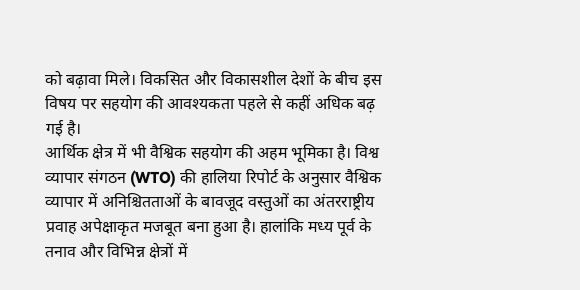को बढ़ावा मिले। विकसित और विकासशील देशों के बीच इस विषय पर सहयोग की आवश्यकता पहले से कहीं अधिक बढ़ गई है।
आर्थिक क्षेत्र में भी वैश्विक सहयोग की अहम भूमिका है। विश्व व्यापार संगठन (WTO) की हालिया रिपोर्ट के अनुसार वैश्विक व्यापार में अनिश्चितताओं के बावजूद वस्तुओं का अंतरराष्ट्रीय प्रवाह अपेक्षाकृत मजबूत बना हुआ है। हालांकि मध्य पूर्व के तनाव और विभिन्न क्षेत्रों में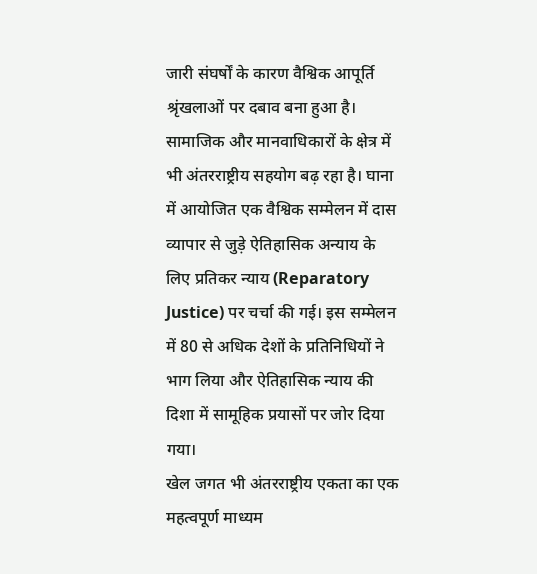जारी संघर्षों के कारण वैश्विक आपूर्ति श्रृंखलाओं पर दबाव बना हुआ है।
सामाजिक और मानवाधिकारों के क्षेत्र में भी अंतरराष्ट्रीय सहयोग बढ़ रहा है। घाना में आयोजित एक वैश्विक सम्मेलन में दास व्यापार से जुड़े ऐतिहासिक अन्याय के लिए प्रतिकर न्याय (Reparatory Justice) पर चर्चा की गई। इस सम्मेलन में 80 से अधिक देशों के प्रतिनिधियों ने भाग लिया और ऐतिहासिक न्याय की दिशा में सामूहिक प्रयासों पर जोर दिया गया।
खेल जगत भी अंतरराष्ट्रीय एकता का एक महत्वपूर्ण माध्यम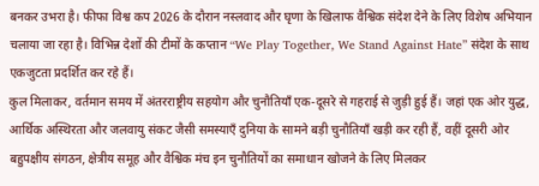बनकर उभरा है। फीफा विश्व कप 2026 के दौरान नस्लवाद और घृणा के खिलाफ वैश्विक संदेश देने के लिए विशेष अभियान चलाया जा रहा है। विभिन्न देशों की टीमों के कप्तान “We Play Together, We Stand Against Hate” संदेश के साथ एकजुटता प्रदर्शित कर रहे हैं।
कुल मिलाकर, वर्तमान समय में अंतरराष्ट्रीय सहयोग और चुनौतियाँ एक-दूसरे से गहराई से जुड़ी हुई हैं। जहां एक ओर युद्ध, आर्थिक अस्थिरता और जलवायु संकट जैसी समस्याएँ दुनिया के सामने बड़ी चुनौतियाँ खड़ी कर रही हैं, वहीं दूसरी ओर बहुपक्षीय संगठन, क्षेत्रीय समूह और वैश्विक मंच इन चुनौतियों का समाधान खोजने के लिए मिलकर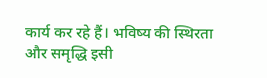कार्य कर रहे हैं। भविष्य की स्थिरता और समृद्धि इसी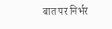बात पर निर्भर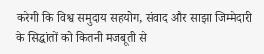करेगी कि विश्व समुदाय सहयोग, संवाद और साझा जिम्मेदारी के सिद्धांतों को कितनी मजबूती से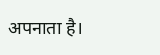अपनाता है।